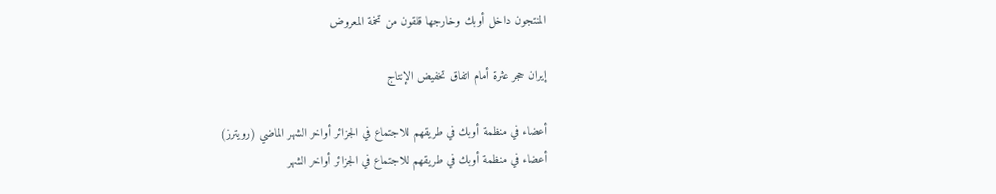المنتجون داخل أوبك وخارجها قلقون من تخمة المعروض

إيران حجر عثرة أمام اتفاق تخفيض الإنتاج

أعضاء في منظمة أوبك في طريقهم للاجتماع في الجزائر أواخر الشهر الماضي (رويترز)
أعضاء في منظمة أوبك في طريقهم للاجتماع في الجزائر أواخر الشهر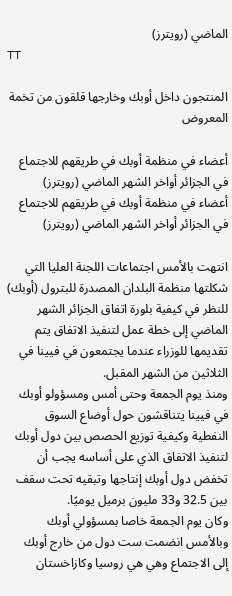الماضي (رويترز)
TT

المنتجون داخل أوبك وخارجها قلقون من تخمة المعروض

أعضاء في منظمة أوبك في طريقهم للاجتماع في الجزائر أواخر الشهر الماضي (رويترز)
أعضاء في منظمة أوبك في طريقهم للاجتماع في الجزائر أواخر الشهر الماضي (رويترز)

انتهت بالأمس اجتماعات اللجنة العليا التي شكلتها منظمة البلدان المصدرة للبترول (أوبك) للنظر في كيفية بلورة اتفاق الجزائر الشهر الماضي إلى خطة عمل لتنفيذ الاتفاق يتم تقديمها للوزراء عندما يجتمعون في فيينا في الثلاثين من الشهر المقبل.
ومنذ يوم الجمعة وحتى أمس ومسؤولو أوبك في فيينا يتناقشون حول أوضاع السوق النفطية وكيفية توزيع الحصص بين دول أوبك لتنفيذ الاتفاق الذي على أساسه يجب أن تخفض دول أوبك إنتاجها وتبقيه تحت سقف بين 32.5 و33 مليون برميل يوميًا.
وكان يوم الجمعة خاصا بمسؤولي أوبك وبالأمس انضمت ست دول من خارج أوبك إلى الاجتماع وهي هي روسيا وكازاخستان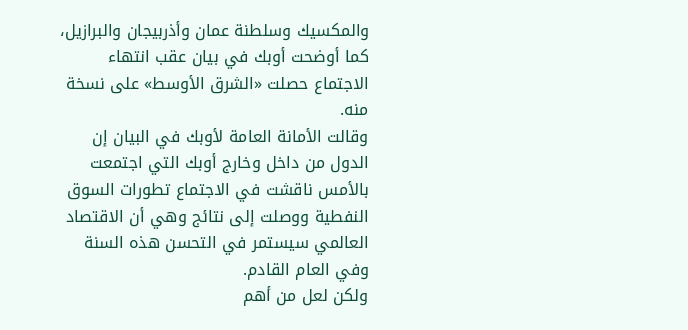والمكسيك وسلطنة عمان وأذربيجان والبرازيل، كما أوضحت أوبك في بيان عقب انتهاء الاجتماع حصلت «الشرق الأوسط» على نسخة منه.
وقالت الأمانة العامة لأوبك في البيان إن الدول من داخل وخارج أوبك التي اجتمعت بالأمس ناقشت في الاجتماع تطورات السوق النفطية ووصلت إلى نتائج وهي أن الاقتصاد العالمي سيستمر في التحسن هذه السنة وفي العام القادم.
ولكن لعل من أهم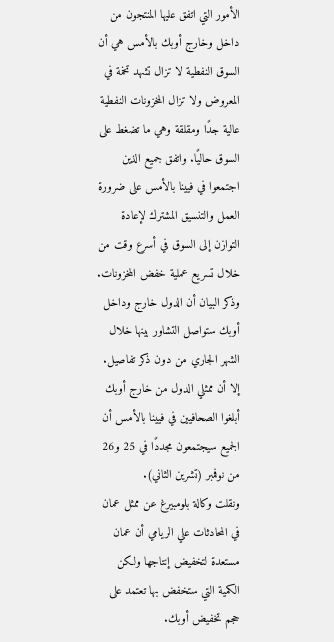الأمور التي اتفق عليها المنتجون من داخل وخارج أوبك بالأمس هي أن السوق النفطية لا تزال تشهد تخمة في المعروض ولا تزال المخزونات النفطية عالية جدًا ومقلقة وهي ما تضغط على السوق حاليًا. واتفق جميع الذين اجتمعوا في فيينا بالأمس على ضرورة العمل والتنسيق المشترك لإعادة التوازن إلى السوق في أسرع وقت من خلال تسريع عملية خفض المخزونات.
وذكر البيان أن الدول خارج وداخل أوبك ستواصل التشاور بينها خلال الشهر الجاري من دون ذكر تفاصيل. إلا أن ممثلي الدول من خارج أوبك أبلغوا الصحافيين في فيينا بالأمس أن الجميع سيجتمعون مجددًا في 25 و26 من نوفمبر (تشرين الثاني).
ونقلت وكالة بلومبيرغ عن ممثل عمان في المحادثات علي الريامي أن عمان مستعدة لتخفيض إنتاجها ولكن الكمية التي ستخفض بها تعتمد على حجم تخفيض أوبك.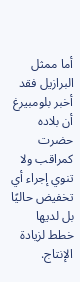أما ممثل البرازيل فقد أخبر بلومبيرغ أن بلاده حضرت كمراقب ولا تنوي إجراء أي تخفيض حاليًا بل لديها خطط لزيادة الإنتاج.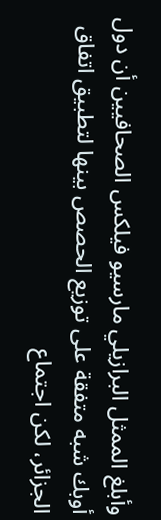وأبلغ الممثل البرازيلي مارسيو فيلكس الصحافيين أن دول أوبك شبه متفقة على توزيع الحصص بينها لتطبيق اتفاق الجزائر، لكن اجتماع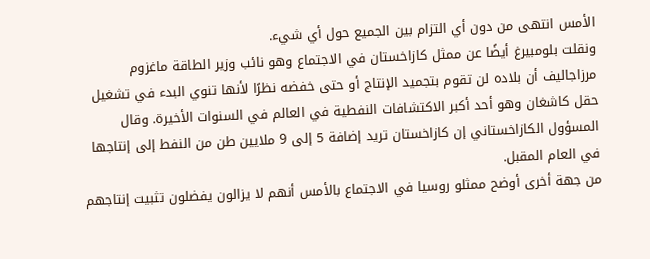الأمس انتهى من دون أي التزام بين الجميع حول أي شيء.
ونقلت بلومبيرغ أيضًا عن ممثل كازاخستان في الاجتماع وهو نائب وزير الطاقة ماغزوم مرزاجاليف أن بلاده لن تقوم بتجميد الإنتاج أو حتى خفضه نظرًا لأنها تنوي البدء في تشغيل حقل كاشغان وهو أحد أكبر الاكتشافات النفطية في العالم في السنوات الأخيرة. وقال المسؤول الكازاخستاني إن كازاخستان تريد إضافة 5 إلى 9 ملايين طن من النفط إلى إنتاجها في العام المقبل.
من جهة أخرى أوضح ممثلو روسيا في الاجتماع بالأمس أنهم لا يزالون يفضلون تثبيت إنتاجهم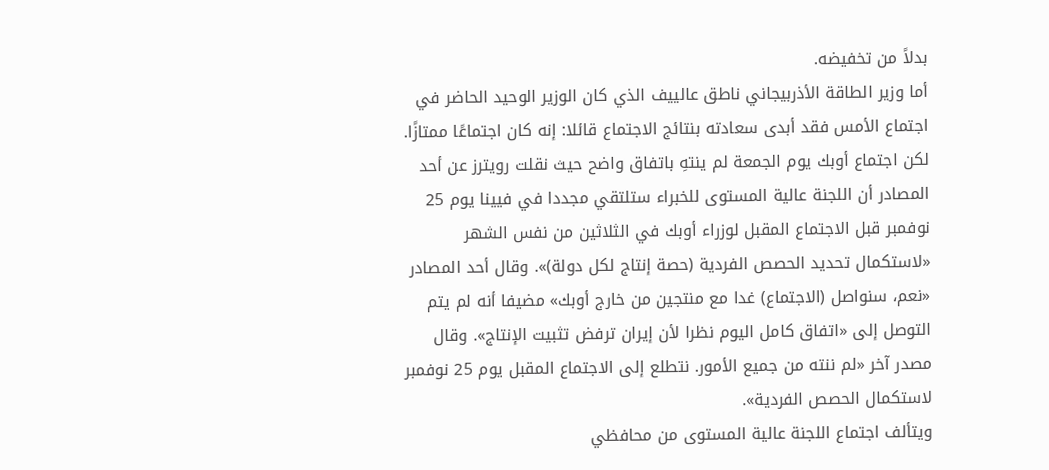بدلاً من تخفيضه.
أما وزير الطاقة الأذربيجاني ناطق عالييف الذي كان الوزير الوحيد الحاضر في اجتماع الأمس فقد أبدى سعادته بنتائج الاجتماع قائلا: إنه كان اجتماعًا ممتازًا.
لكن اجتماع أوبك يوم الجمعة لم ينتهِ باتفاق واضح حيث نقلت رويترز عن أحد المصادر أن اللجنة عالية المستوى للخبراء ستلتقي مجددا في فيينا يوم 25 نوفمبر قبل الاجتماع المقبل لوزراء أوبك في الثلاثين من نفس الشهر «لاستكمال تحديد الحصص الفردية (حصة إنتاج لكل دولة)». وقال أحد المصادر «نعم، سنواصل (الاجتماع) غدا مع منتجين من خارج أوبك» مضيفا أنه لم يتم التوصل إلى «اتفاق كامل اليوم نظرا لأن إيران ترفض تثبيت الإنتاج». وقال مصدر آخر «لم ننته من جميع الأمور. نتطلع إلى الاجتماع المقبل يوم 25 نوفمبر لاستكمال الحصص الفردية».
ويتألف اجتماع اللجنة عالية المستوى من محافظي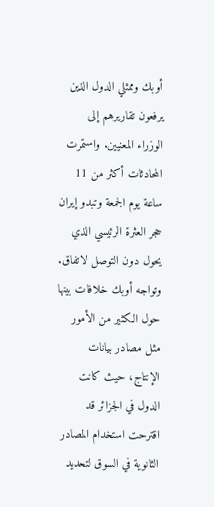أوبك وممثلي الدول الذين يرفعون تقاريرهم إلى الوزراء المعنيين. واستمرت المحادثات أكثر من 11 ساعة يوم الجمعة وتبدو إيران حجر العثرة الرئيسي الذي يحول دون التوصل لاتفاق.
وتواجه أوبك خلافات بينها حول الكثير من الأمور مثل مصادر بيانات الإنتاج، حيث كانت الدول في الجزائر قد اقترحت استخدام المصادر الثانوية في السوق لتحديد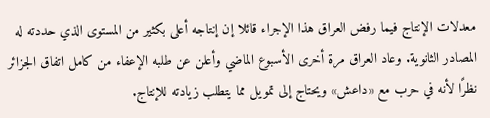معدلات الإنتاج فيما رفض العراق هذا الإجراء قائلا إن إنتاجه أعلى بكثير من المستوى الذي حددته له المصادر الثانوية. وعاد العراق مرة أخرى الأسبوع الماضي وأعلن عن طلبه الإعفاء من كامل اتفاق الجزائر نظرًا لأنه في حرب مع «داعش» ويحتاج إلى تمويل مما يتطلب زيادته للإنتاج.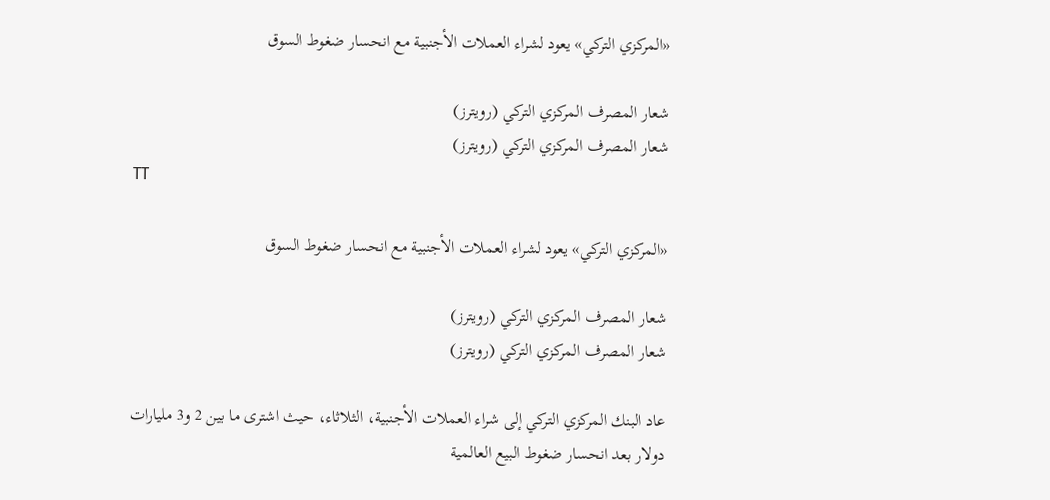«المركزي التركي» يعود لشراء العملات الأجنبية مع انحسار ضغوط السوق

شعار المصرف المركزي التركي (رويترز)
شعار المصرف المركزي التركي (رويترز)
TT

«المركزي التركي» يعود لشراء العملات الأجنبية مع انحسار ضغوط السوق

شعار المصرف المركزي التركي (رويترز)
شعار المصرف المركزي التركي (رويترز)

عاد البنك المركزي التركي إلى شراء العملات الأجنبية، الثلاثاء، حيث اشترى ما بين 2 و3 مليارات دولار بعد انحسار ضغوط البيع العالمية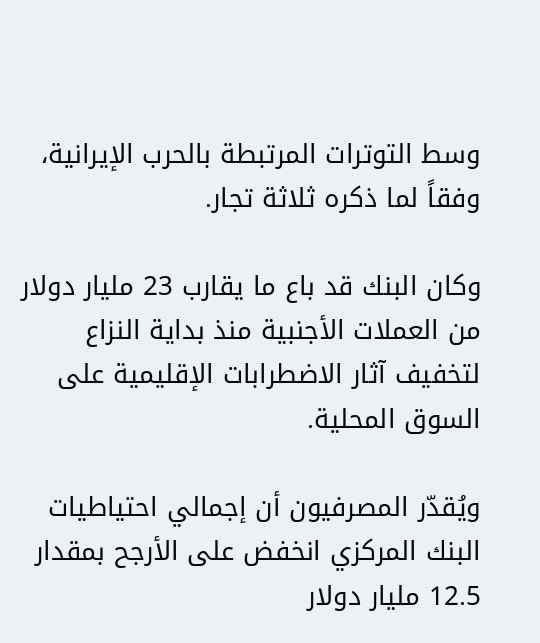وسط التوترات المرتبطة بالحرب الإيرانية، وفقاً لما ذكره ثلاثة تجار.

وكان البنك قد باع ما يقارب 23 مليار دولار من العملات الأجنبية منذ بداية النزاع لتخفيف آثار الاضطرابات الإقليمية على السوق المحلية.

ويُقدّر المصرفيون أن إجمالي احتياطيات البنك المركزي انخفض على الأرجح بمقدار 12.5 مليار دولار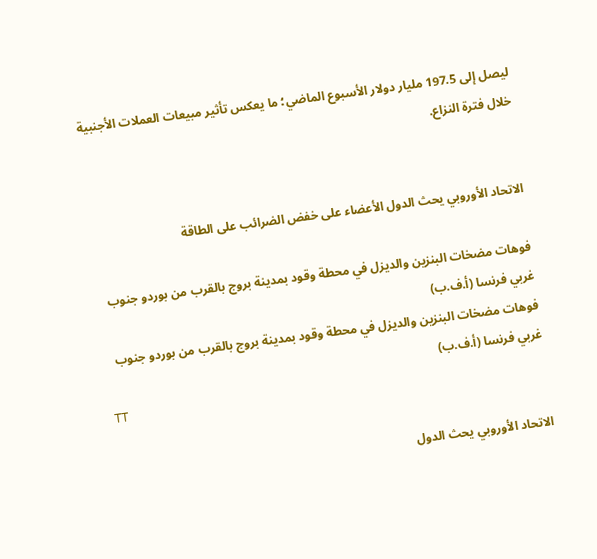ليصل إلى 197.5 مليار دولار الأسبوع الماضي؛ ما يعكس تأثير مبيعات العملات الأجنبية خلال فترة النزاع.


الاتحاد الأوروبي يحث الدول الأعضاء على خفض الضرائب على الطاقة

فوهات مضخات البنزين والديزل في محطة وقود بمدينة بروج بالقرب من بوردو جنوب غربي فرنسا (أ.ف.ب)
فوهات مضخات البنزين والديزل في محطة وقود بمدينة بروج بالقرب من بوردو جنوب غربي فرنسا (أ.ف.ب)
TT

الاتحاد الأوروبي يحث الدول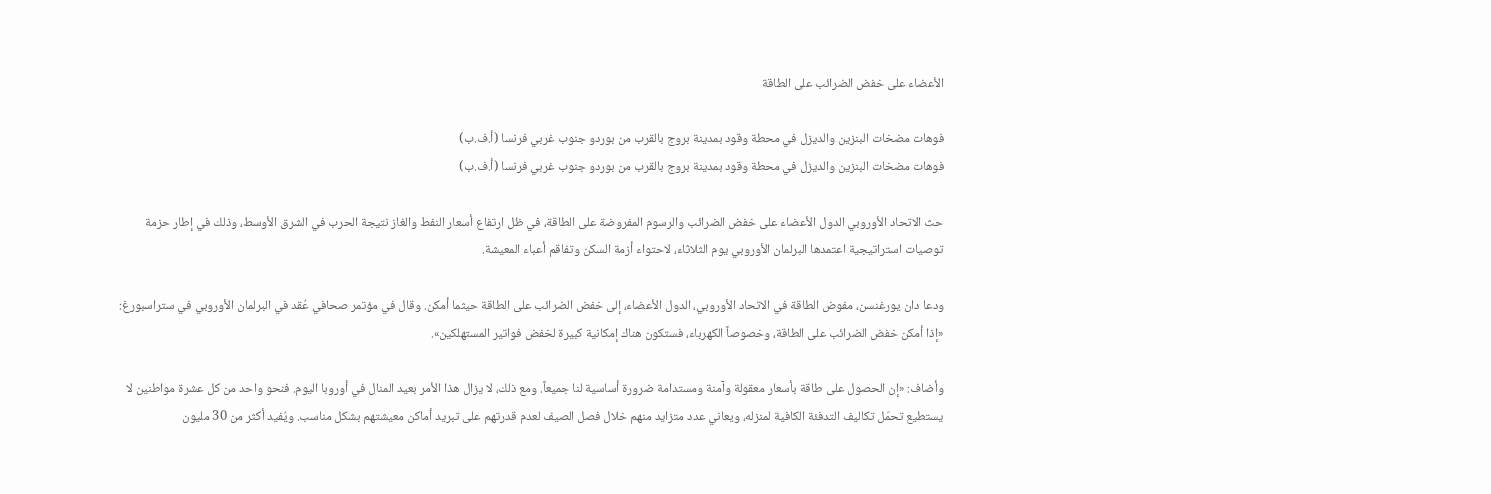الأعضاء على خفض الضرائب على الطاقة

فوهات مضخات البنزين والديزل في محطة وقود بمدينة بروج بالقرب من بوردو جنوب غربي فرنسا (أ.ف.ب)
فوهات مضخات البنزين والديزل في محطة وقود بمدينة بروج بالقرب من بوردو جنوب غربي فرنسا (أ.ف.ب)

حث الاتحاد الأوروبي الدول الأعضاء على خفض الضرائب والرسوم المفروضة على الطاقة، في ظل ارتفاع أسعار النفط والغاز نتيجة الحرب في الشرق الأوسط، وذلك في إطار حزمة توصيات استراتيجية اعتمدها البرلمان الأوروبي يوم الثلاثاء، لاحتواء أزمة السكن وتفاقم أعباء المعيشة.

ودعا دان يورغنسن، مفوض الطاقة في الاتحاد الأوروبي، الدول الأعضاء، إلى خفض الضرائب على الطاقة حيثما أمكن. وقال في مؤتمر صحافي عُقد في البرلمان الأوروبي في ستراسبورغ: «إذا أمكن خفض الضرائب على الطاقة، وخصوصاً الكهرباء، فستكون هناك إمكانية كبيرة لخفض فواتير المستهلكين».

وأضاف: «إن الحصول على طاقة بأسعار معقولة وآمنة ومستدامة ضرورة أساسية لنا جميعاً. ومع ذلك، لا يزال هذا الأمر بعيد المنال في أوروبا اليوم. فنحو واحد من كل عشرة مواطنين لا يستطيع تحمّل تكاليف التدفئة الكافية لمنزله، ويعاني عدد متزايد منهم خلال فصل الصيف لعدم قدرتهم على تبريد أماكن معيشتهم بشكل مناسب. ويُفيد أكثر من 30 مليون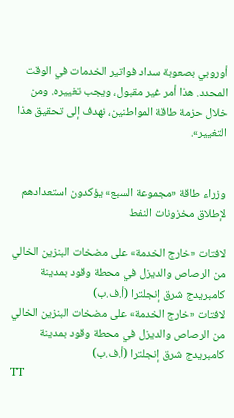أوروبي بصعوبة سداد فواتير الخدمات في الوقت المحدد. هذا أمر غير مقبول، ويجب تغييره. ومن خلال حزمة طاقة المواطنين، نهدف إلى تحقيق هذا التغيير».


وزراء طاقة «مجموعة السبع» يؤكدون استعدادهم لإطلاق مخزونات النفط

لافتات «خارج الخدمة» على مضخات البنزين الخالي من الرصاص والديزل في محطة وقود بمدينة كامبريدج شرق إنجلترا (أ.ف.ب)
لافتات «خارج الخدمة» على مضخات البنزين الخالي من الرصاص والديزل في محطة وقود بمدينة كامبريدج شرق إنجلترا (أ.ف.ب)
TT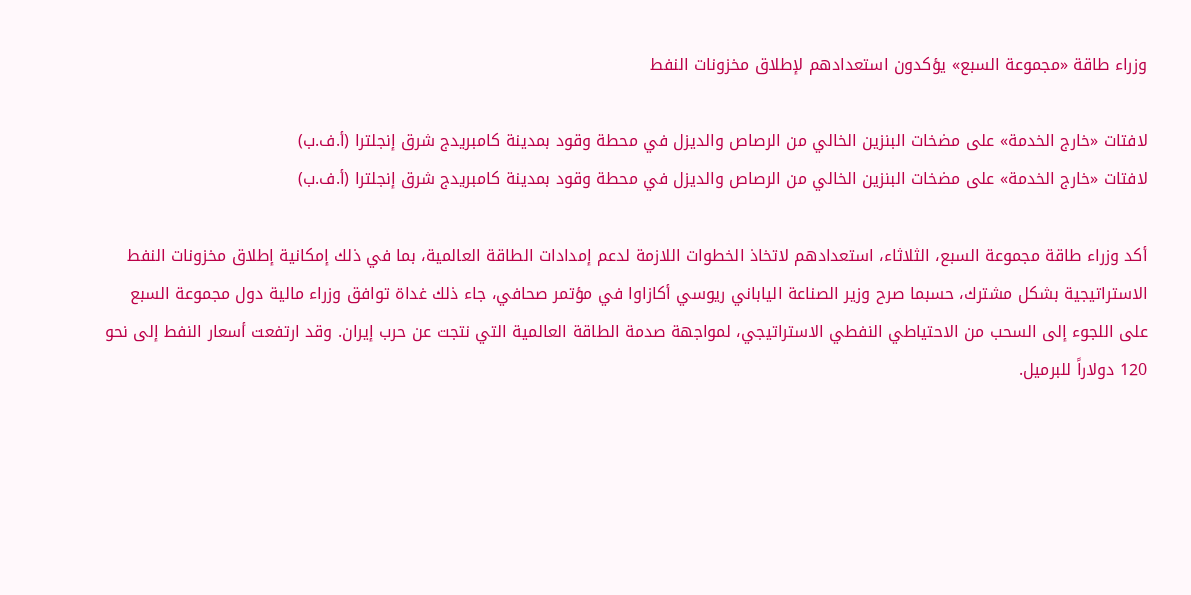وزراء طاقة «مجموعة السبع» يؤكدون استعدادهم لإطلاق مخزونات النفط

لافتات «خارج الخدمة» على مضخات البنزين الخالي من الرصاص والديزل في محطة وقود بمدينة كامبريدج شرق إنجلترا (أ.ف.ب)
لافتات «خارج الخدمة» على مضخات البنزين الخالي من الرصاص والديزل في محطة وقود بمدينة كامبريدج شرق إنجلترا (أ.ف.ب)

أكد وزراء طاقة مجموعة السبع، الثلاثاء، استعدادهم لاتخاذ الخطوات اللازمة لدعم إمدادات الطاقة العالمية، بما في ذلك إمكانية إطلاق مخزونات النفط الاستراتيجية بشكل مشترك، حسبما صرح وزير الصناعة الياباني ريوسي أكازاوا في مؤتمر صحافي، جاء ذلك غداة توافق وزراء مالية دول مجموعة السبع على اللجوء إلى السحب من الاحتياطي النفطي الاستراتيجي، لمواجهة صدمة الطاقة العالمية التي نتجت عن حرب إيران. وقد ارتفعت أسعار النفط إلى نحو 120 دولاراً للبرميل.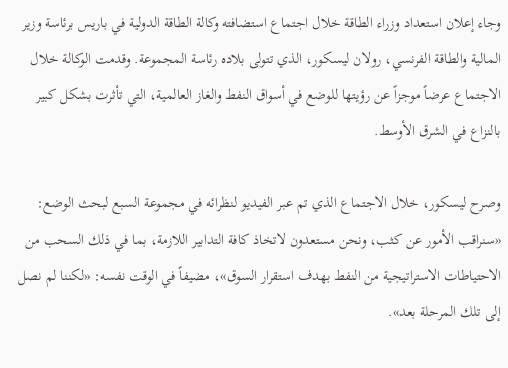وجاء إعلان استعداد وزراء الطاقة خلال اجتماع استضافته وكالة الطاقة الدولية في باريس برئاسة وزير المالية والطاقة الفرنسي، رولان ليسكور، الذي تتولى بلاده رئاسة المجموعة. وقدمت الوكالة خلال الاجتماع عرضاً موجزاً عن رؤيتها للوضع في أسواق النفط والغاز العالمية، التي تأثرت بشكل كبير بالنزاع في الشرق الأوسط.

وصرح ليسكور، خلال الاجتماع الذي تم عبر الفيديو لنظرائه في مجموعة السبع لبحث الوضع: «سنراقب الأمور عن كثب، ونحن مستعدون لاتخاذ كافة التدابير اللازمة، بما في ذلك السحب من الاحتياطات الاستراتيجية من النفط بهدف استقرار السوق»، مضيفاً في الوقت نفسه: «لكننا لم نصل إلى تلك المرحلة بعد».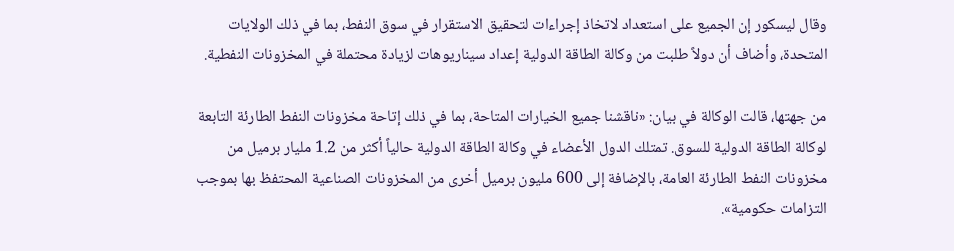وقال ليسكور إن الجميع على استعداد لاتخاذ إجراءات لتحقيق الاستقرار في سوق ‌النفط، ‌بما في ‌ذلك ‌الولايات المتحدة، وأضاف أن دولاً ‌طلبت من وكالة الطاقة الدولية إعداد سيناريوهات لزيادة محتملة في المخزونات النفطية.

من جهتها، قالت الوكالة في بيان: «ناقشنا جميع الخيارات المتاحة، بما في ذلك إتاحة مخزونات النفط الطارئة التابعة لوكالة الطاقة الدولية للسوق. تمتلك الدول الأعضاء في وكالة الطاقة الدولية حالياً أكثر من 1.2 مليار برميل من مخزونات النفط الطارئة العامة، بالإضافة إلى 600 مليون برميل أخرى من المخزونات الصناعية المحتفظ بها بموجب التزامات حكومية».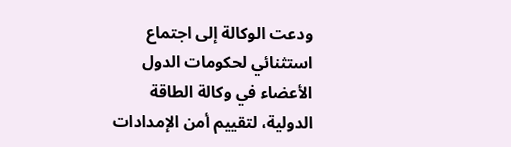ودعت الوكالة إلى اجتماع استثنائي لحكومات الدول الأعضاء في وكالة الطاقة الدولية، لتقييم أمن الإمدادات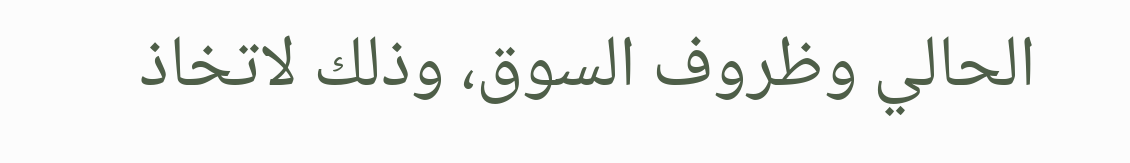الحالي وظروف السوق، وذلك لاتخاذ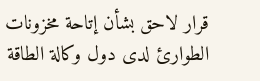قرار لاحق بشأن إتاحة مخزونات الطوارئ لدى دول وكالة الطاقة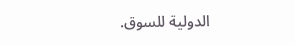الدولية للسوق.